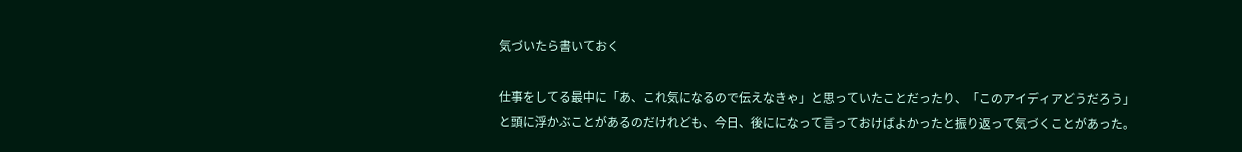気づいたら書いておく

仕事をしてる最中に「あ、これ気になるので伝えなきゃ」と思っていたことだったり、「このアイディアどうだろう」と頭に浮かぶことがあるのだけれども、今日、後にになって言っておけばよかったと振り返って気づくことがあった。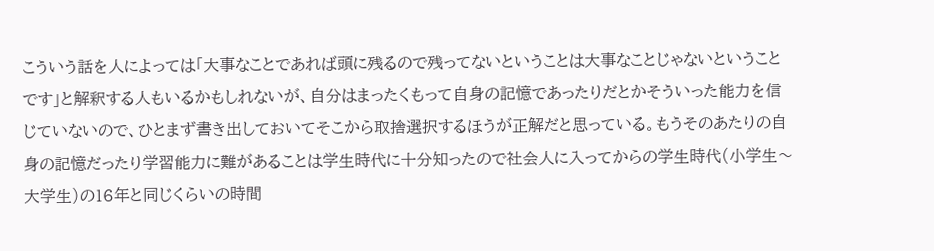こういう話を人によっては「大事なことであれば頭に残るので残ってないということは大事なことじゃないということです」と解釈する人もいるかもしれないが、自分はまったくもって自身の記憶であったりだとかそういった能力を信じていないので、ひとまず書き出しておいてそこから取捨選択するほうが正解だと思っている。もうそのあたりの自身の記憶だったり学習能力に難があることは学生時代に十分知ったので社会人に入ってからの学生時代(小学生〜大学生)の16年と同じくらいの時間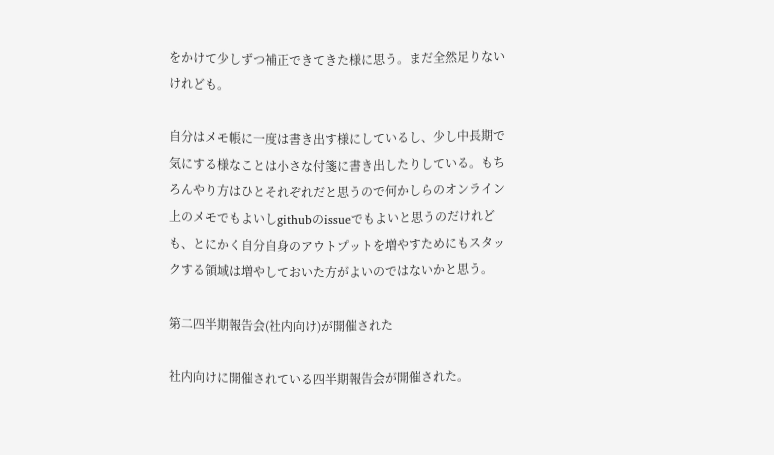をかけて少しずつ補正できてきた様に思う。まだ全然足りないけれども。

自分はメモ帳に一度は書き出す様にしているし、少し中長期で気にする様なことは小さな付箋に書き出したりしている。もちろんやり方はひとそれぞれだと思うので何かしらのオンライン上のメモでもよいしgithubのissueでもよいと思うのだけれども、とにかく自分自身のアウトプットを増やすためにもスタックする領域は増やしておいた方がよいのではないかと思う。

第二四半期報告会(社内向け)が開催された

社内向けに開催されている四半期報告会が開催された。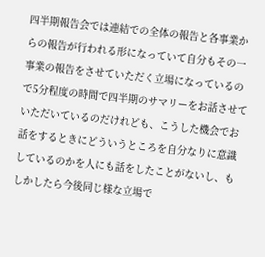四半期報告会では連結での全体の報告と各事業からの報告が行われる形になっていて自分もその一事業の報告をさせていただく立場になっているので5分程度の時間で四半期のサマリーをお話させていただいているのだけれども、こうした機会でお話をするときにどういうところを自分なりに意識しているのかを人にも話をしたことがないし、もしかしたら今後同じ様な立場で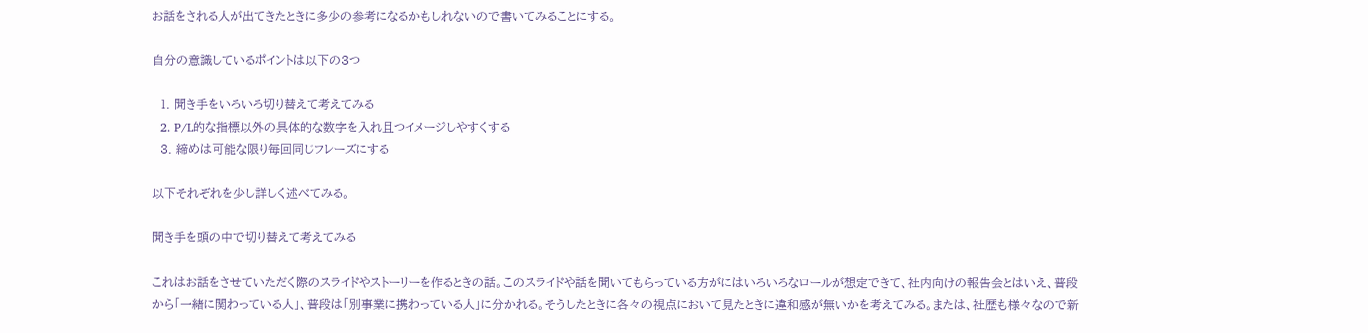お話をされる人が出てきたときに多少の参考になるかもしれないので書いてみることにする。

自分の意識しているポイントは以下の3つ

  1. 聞き手をいろいろ切り替えて考えてみる
  2. P/L的な指標以外の具体的な数字を入れ且つイメージしやすくする
  3. 締めは可能な限り毎回同じフレーズにする

以下それぞれを少し詳しく述べてみる。

聞き手を頭の中で切り替えて考えてみる

これはお話をさせていただく際のスライドやストーリーを作るときの話。このスライドや話を聞いてもらっている方がにはいろいろなロールが想定できて、社内向けの報告会とはいえ、普段から「一緒に関わっている人」、普段は「別事業に携わっている人」に分かれる。そうしたときに各々の視点において見たときに違和感が無いかを考えてみる。または、社歴も様々なので新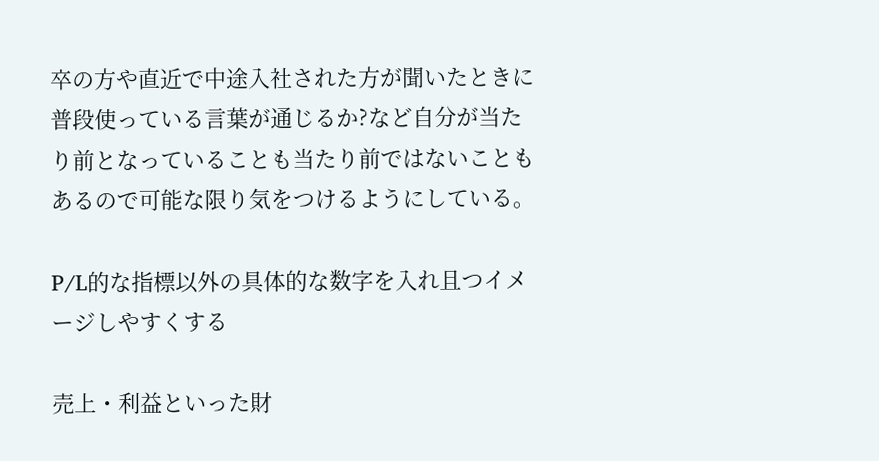卒の方や直近で中途入社された方が聞いたときに普段使っている言葉が通じるか?など自分が当たり前となっていることも当たり前ではないこともあるので可能な限り気をつけるようにしている。

P/L的な指標以外の具体的な数字を入れ且つイメージしやすくする

売上・利益といった財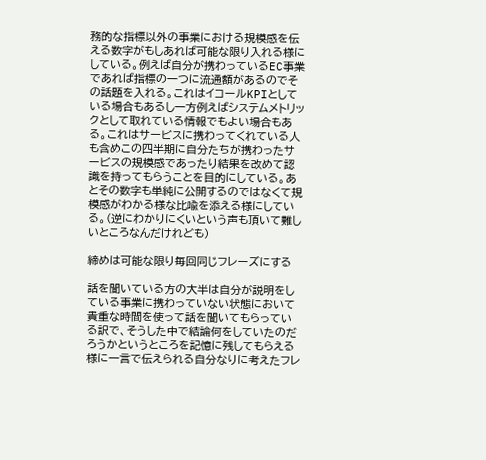務的な指標以外の事業における規模感を伝える数字がもしあれば可能な限り入れる様にしている。例えば自分が携わっているEC事業であれば指標の一つに流通額があるのでその話題を入れる。これはイコールKPIとしている場合もあるし一方例えばシステムメトリックとして取れている情報でもよい場合もある。これはサービスに携わってくれている人も含めこの四半期に自分たちが携わったサービスの規模感であったり結果を改めて認識を持ってもらうことを目的にしている。あとその数字も単純に公開するのではなくて規模感がわかる様な比喩を添える様にしている。(逆にわかりにくいという声も頂いて難しいところなんだけれども)

締めは可能な限り毎回同じフレーズにする

話を聞いている方の大半は自分が説明をしている事業に携わっていない状態において貴重な時間を使って話を聞いてもらっている訳で、そうした中で結論何をしていたのだろうかというところを記憶に残してもらえる様に一言で伝えられる自分なりに考えたフレ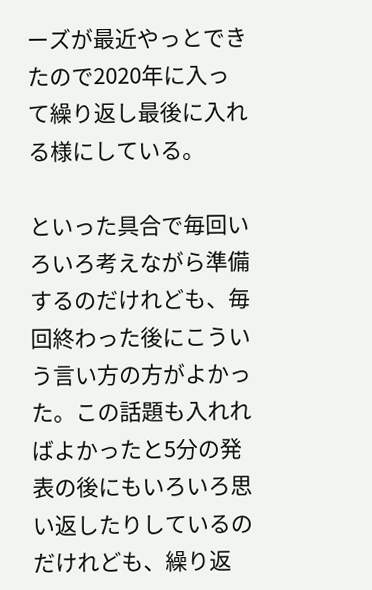ーズが最近やっとできたので2020年に入って繰り返し最後に入れる様にしている。

といった具合で毎回いろいろ考えながら準備するのだけれども、毎回終わった後にこういう言い方の方がよかった。この話題も入れればよかったと5分の発表の後にもいろいろ思い返したりしているのだけれども、繰り返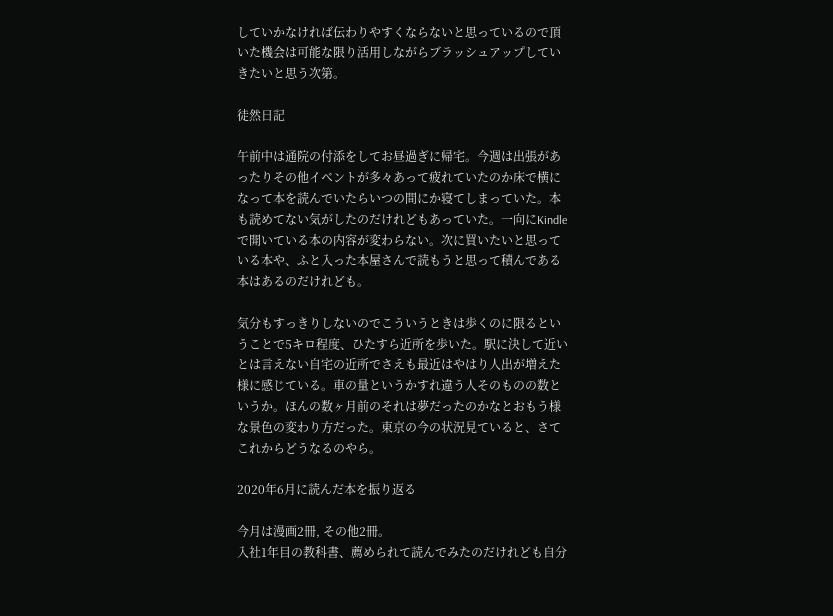していかなければ伝わりやすくならないと思っているので頂いた機会は可能な限り活用しながらブラッシュアップしていきたいと思う次第。

徒然日記

午前中は通院の付添をしてお昼過ぎに帰宅。今週は出張があったりその他イベントが多々あって疲れていたのか床で横になって本を読んでいたらいつの間にか寝てしまっていた。本も読めてない気がしたのだけれどもあっていた。一向にKindleで開いている本の内容が変わらない。次に買いたいと思っている本や、ふと入った本屋さんで読もうと思って積んである本はあるのだけれども。

気分もすっきりしないのでこういうときは歩くのに限るということで5キロ程度、ひたすら近所を歩いた。駅に決して近いとは言えない自宅の近所でさえも最近はやはり人出が増えた様に感じている。車の量というかすれ違う人そのものの数というか。ほんの数ヶ月前のそれは夢だったのかなとおもう様な景色の変わり方だった。東京の今の状況見ていると、さてこれからどうなるのやら。

2020年6月に読んだ本を振り返る

今月は漫画2冊, その他2冊。
入社1年目の教科書、薦められて読んでみたのだけれども自分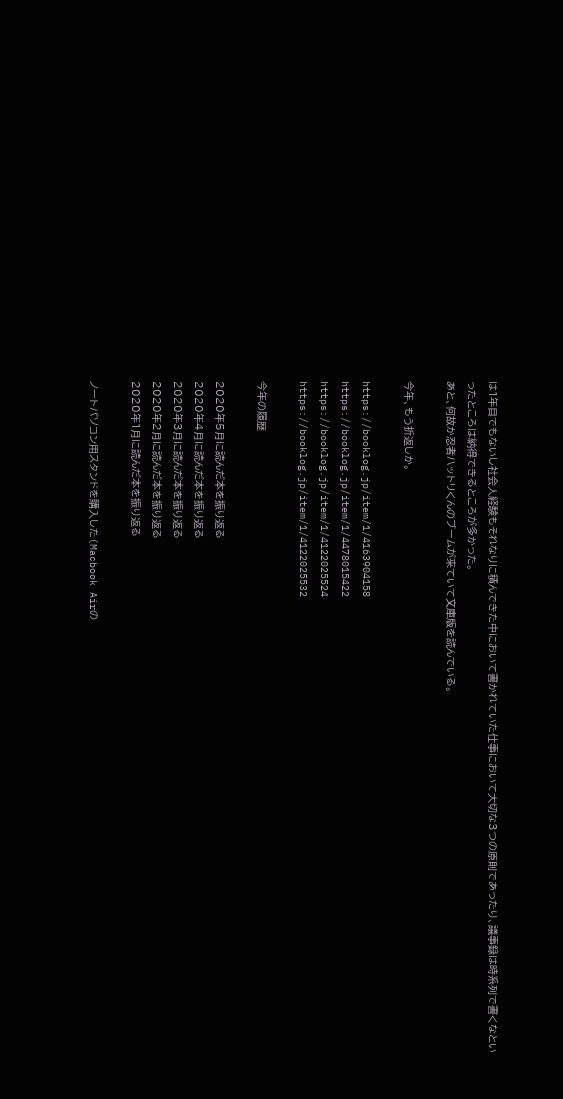は1年目でもないし社会人経験もそれなりに積んできた中において書かれていた仕事において大切な3つの原則であったり、議事録は時系列で書くなといったところは納得できるところが多かった。
あと、何故か忍者ハットリくんのブームが来ていて文庫版を読んでいる。

今年、もう折返しか。

https://booklog.jp/item/1/4163904158
https://booklog.jp/item/1/4478015422
https://booklog.jp/item/1/4122025524
https://booklog.jp/item/1/4122025532

今年の履歴

2020年5月に読んだ本を振り返る
2020年4月に読んだ本を振り返る
2020年3月に読んだ本を振り返る
2020年2月に読んだ本を振り返る
2020年1月に読んだ本を振り返る

ノートパソコン用スタンドを購入した(Macbook Airの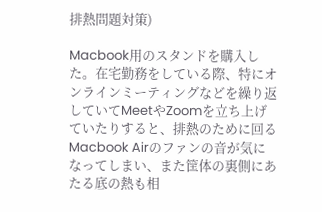排熱問題対策)

Macbook用のスタンドを購入した。在宅勤務をしている際、特にオンラインミーティングなどを繰り返していてMeetやZoomを立ち上げていたりすると、排熱のために回るMacbook Airのファンの音が気になってしまい、また筐体の裏側にあたる底の熱も相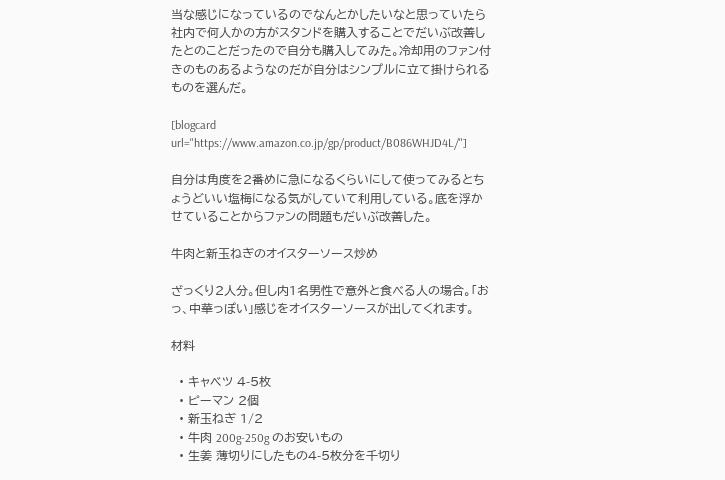当な感じになっているのでなんとかしたいなと思っていたら社内で何人かの方がスタンドを購入することでだいぶ改善したとのことだったので自分も購入してみた。冷却用のファン付きのものあるようなのだが自分はシンプルに立て掛けられるものを選んだ。

[blogcard url="https://www.amazon.co.jp/gp/product/B086WHJD4L/"]

自分は角度を2番めに急になるくらいにして使ってみるとちょうどいい塩梅になる気がしていて利用している。底を浮かせていることからファンの問題もだいぶ改善した。

牛肉と新玉ねぎのオイスターソース炒め

ざっくり2人分。但し内1名男性で意外と食べる人の場合。「おっ、中華っぽい」感じをオイスターソースが出してくれます。

材料

  • キャベツ 4-5枚
  • ピーマン 2個
  • 新玉ねぎ 1/2
  • 牛肉 200g-250g のお安いもの
  • 生姜 薄切りにしたもの4-5枚分を千切り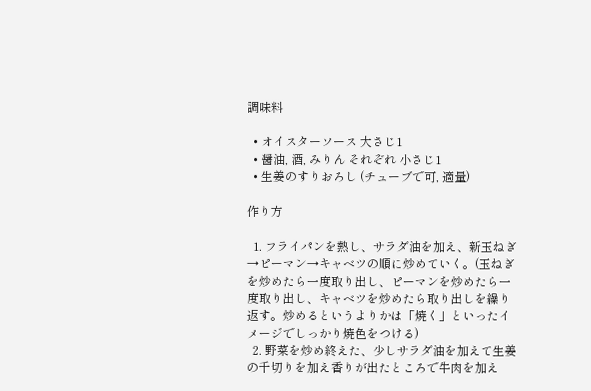調味料

  • オイスターソース 大さじ1
  • 醤油, 酒, みりん それぞれ 小さじ1
  • 生姜のすりおろし (チューブで可, 適量)

作り方

  1. フライパンを熱し、サラダ油を加え、新玉ねぎ→ピーマン→キャベツの順に炒めていく。(玉ねぎを炒めたら一度取り出し、ピーマンを炒めたら一度取り出し、キャベツを炒めたら取り出しを繰り返す。炒めるというよりかは「焼く」といったイメージでしっかり焼色をつける)
  2. 野菜を炒め終えた、少しサラダ油を加えて生姜の千切りを加え香りが出たところで牛肉を加え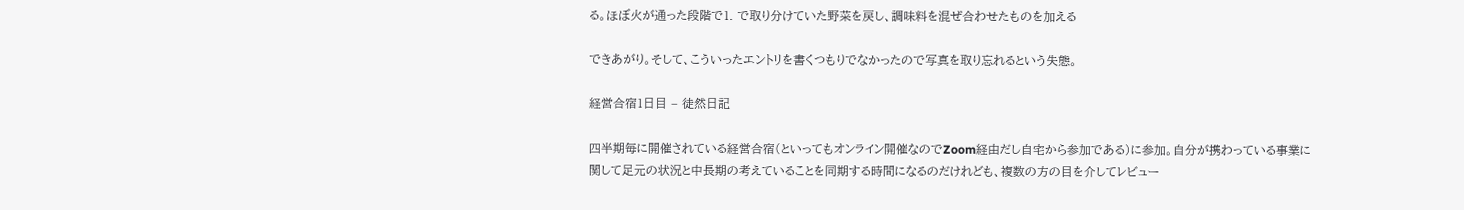る。ほぼ火が通った段階で1. で取り分けていた野菜を戻し、調味料を混ぜ合わせたものを加える

できあがり。そして、こういったエントリを書くつもりでなかったので写真を取り忘れるという失態。

経営合宿1日目 – 徒然日記

四半期毎に開催されている経営合宿(といってもオンライン開催なのでZoom経由だし自宅から参加である)に参加。自分が携わっている事業に関して足元の状況と中長期の考えていることを同期する時間になるのだけれども、複数の方の目を介してレビュー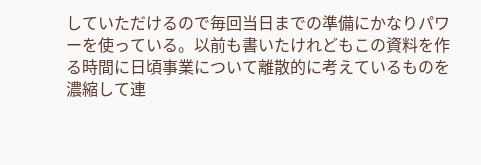していただけるので毎回当日までの準備にかなりパワーを使っている。以前も書いたけれどもこの資料を作る時間に日頃事業について離散的に考えているものを濃縮して連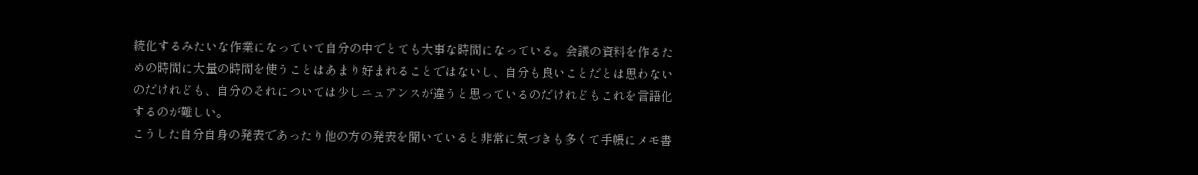続化するみたいな作業になっていて自分の中でとても大事な時間になっている。会議の資料を作るための時間に大量の時間を使うことはあまり好まれることではないし、自分も良いことだとは思わないのだけれども、自分のそれについては少しニュアンスが違うと思っているのだけれどもこれを言語化するのが難しい。
こうした自分自身の発表であったり他の方の発表を聞いていると非常に気づきも多くて手帳にメモ書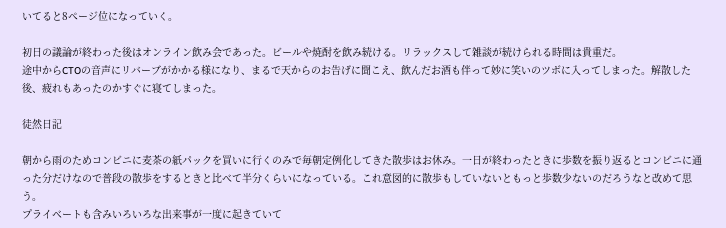いてると8ページ位になっていく。

初日の議論が終わった後はオンライン飲み会であった。ビールや焼酎を飲み続ける。リラックスして雑談が続けられる時間は貴重だ。
途中からCTOの音声にリバーブがかかる様になり、まるで天からのお告げに聞こえ、飲んだお酒も伴って妙に笑いのツボに入ってしまった。解散した後、疲れもあったのかすぐに寝てしまった。

徒然日記

朝から雨のためコンビニに麦茶の紙パックを買いに行くのみで毎朝定例化してきた散歩はお休み。一日が終わったときに歩数を振り返るとコンビニに通った分だけなので普段の散歩をするときと比べて半分くらいになっている。これ意図的に散歩もしていないともっと歩数少ないのだろうなと改めて思う。
プライベートも含みいろいろな出来事が一度に起きていて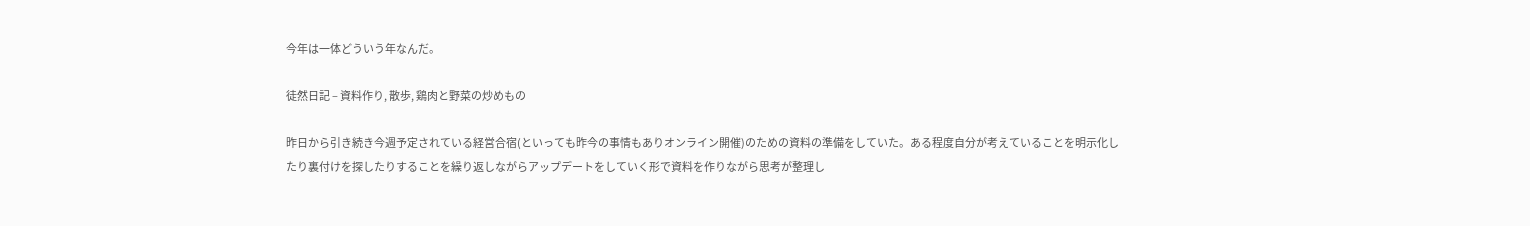今年は一体どういう年なんだ。

徒然日記 – 資料作り, 散歩, 鶏肉と野菜の炒めもの

昨日から引き続き今週予定されている経営合宿(といっても昨今の事情もありオンライン開催)のための資料の準備をしていた。ある程度自分が考えていることを明示化したり裏付けを探したりすることを繰り返しながらアップデートをしていく形で資料を作りながら思考が整理し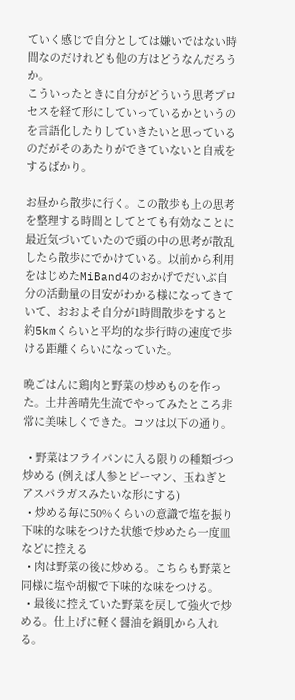ていく感じで自分としては嫌いではない時間なのだけれども他の方はどうなんだろうか。
こういったときに自分がどういう思考プロセスを経て形にしていっているかというのを言語化したりしていきたいと思っているのだがそのあたりができていないと自戒をするばかり。

お昼から散歩に行く。この散歩も上の思考を整理する時間としてとても有効なことに最近気づいていたので頭の中の思考が散乱したら散歩にでかけている。以前から利用をはじめたMiBand4のおかげでだいぶ自分の活動量の目安がわかる様になってきていて、おおよそ自分が1時間散歩をすると約5kmくらいと平均的な歩行時の速度で歩ける距離くらいになっていた。

晩ごはんに鶏肉と野菜の炒めものを作った。土井善晴先生流でやってみたところ非常に美味しくできた。コツは以下の通り。

  • 野菜はフライパンに入る限りの種類づつ炒める (例えば人参とピーマン、玉ねぎとアスパラガスみたいな形にする)
  • 炒める毎に50%くらいの意識で塩を振り下味的な味をつけた状態で炒めたら一度皿などに控える
  • 肉は野菜の後に炒める。こちらも野菜と同様に塩や胡椒で下味的な味をつける。
  • 最後に控えていた野菜を戻して強火で炒める。仕上げに軽く醤油を鍋肌から入れる。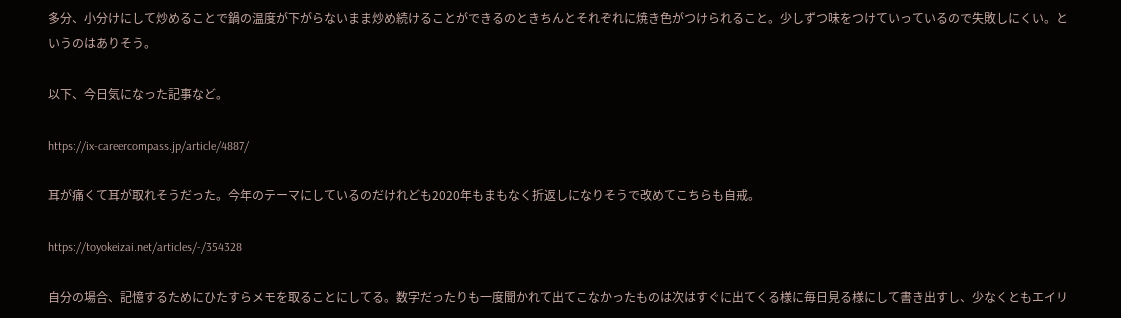多分、小分けにして炒めることで鍋の温度が下がらないまま炒め続けることができるのときちんとそれぞれに焼き色がつけられること。少しずつ味をつけていっているので失敗しにくい。というのはありそう。

以下、今日気になった記事など。

https://ix-careercompass.jp/article/4887/

耳が痛くて耳が取れそうだった。今年のテーマにしているのだけれども2020年もまもなく折返しになりそうで改めてこちらも自戒。

https://toyokeizai.net/articles/-/354328

自分の場合、記憶するためにひたすらメモを取ることにしてる。数字だったりも一度聞かれて出てこなかったものは次はすぐに出てくる様に毎日見る様にして書き出すし、少なくともエイリ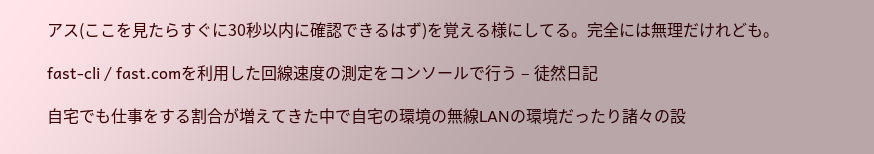アス(ここを見たらすぐに30秒以内に確認できるはず)を覚える様にしてる。完全には無理だけれども。

fast-cli / fast.comを利用した回線速度の測定をコンソールで行う – 徒然日記

自宅でも仕事をする割合が増えてきた中で自宅の環境の無線LANの環境だったり諸々の設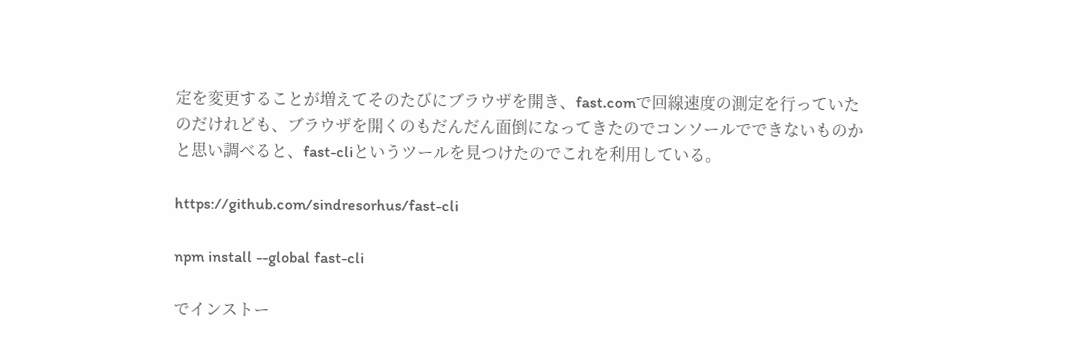定を変更することが増えてそのたびにブラウザを開き、fast.comで回線速度の測定を行っていたのだけれども、ブラウザを開くのもだんだん面倒になってきたのでコンソールでできないものかと思い調べると、fast-cliというツールを見つけたのでこれを利用している。

https://github.com/sindresorhus/fast-cli

npm install --global fast-cli

でインストー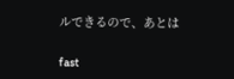ルできるので、あとは

fast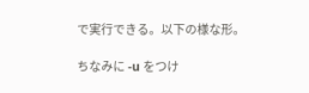で実行できる。以下の様な形。

ちなみに -u をつけ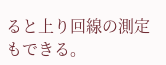ると上り回線の測定もできる。